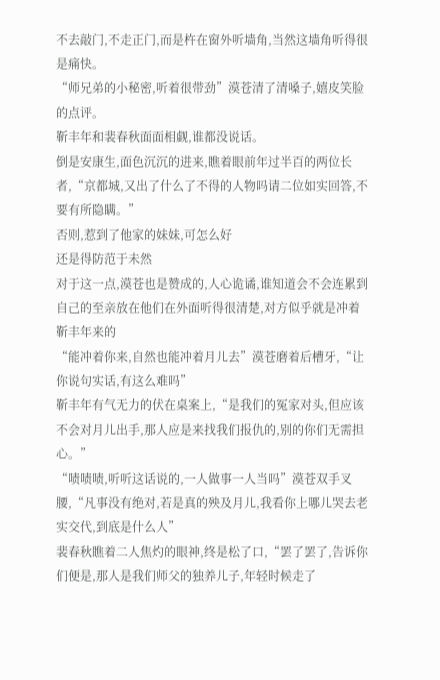不去敲门,不走正门,而是杵在窗外听墙角,当然这墙角听得很是痛快。
“师兄弟的小秘密,听着很带劲”漠苍清了清嗓子,嬉皮笑脸的点评。
靳丰年和裴春秋面面相觑,谁都没说话。
倒是安康生,面色沉沉的进来,瞧着眼前年过半百的两位长者,“京都城,又出了什么了不得的人物吗请二位如实回答,不要有所隐瞒。”
否则,惹到了他家的妹妹,可怎么好
还是得防范于未然
对于这一点,漠苍也是赞成的,人心诡谲,谁知道会不会连累到自己的至亲放在他们在外面听得很清楚,对方似乎就是冲着靳丰年来的
“能冲着你来,自然也能冲着月儿去”漠苍磨着后槽牙,“让你说句实话,有这么难吗”
靳丰年有气无力的伏在桌案上,“是我们的冤家对头,但应该不会对月儿出手,那人应是来找我们报仇的,别的你们无需担心。”
“啧啧啧,听听这话说的,一人做事一人当吗”漠苍双手叉腰,“凡事没有绝对,若是真的殃及月儿,我看你上哪儿哭去老实交代,到底是什么人”
裴春秋瞧着二人焦灼的眼神,终是松了口,“罢了罢了,告诉你们便是,那人是我们师父的独养儿子,年轻时候走了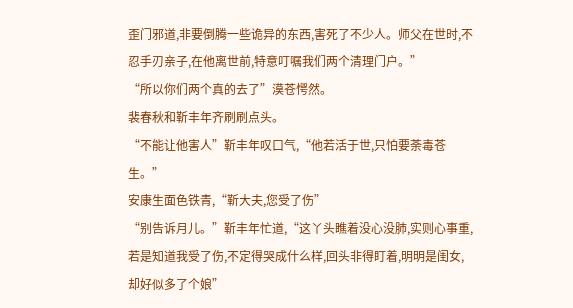歪门邪道,非要倒腾一些诡异的东西,害死了不少人。师父在世时,不忍手刃亲子,在他离世前,特意叮嘱我们两个清理门户。”
“所以你们两个真的去了”漠苍愕然。
裴春秋和靳丰年齐刷刷点头。
“不能让他害人”靳丰年叹口气,“他若活于世,只怕要荼毒苍生。”
安康生面色铁青,“靳大夫,您受了伤”
“别告诉月儿。”靳丰年忙道,“这丫头瞧着没心没肺,实则心事重,若是知道我受了伤,不定得哭成什么样,回头非得盯着,明明是闺女,却好似多了个娘”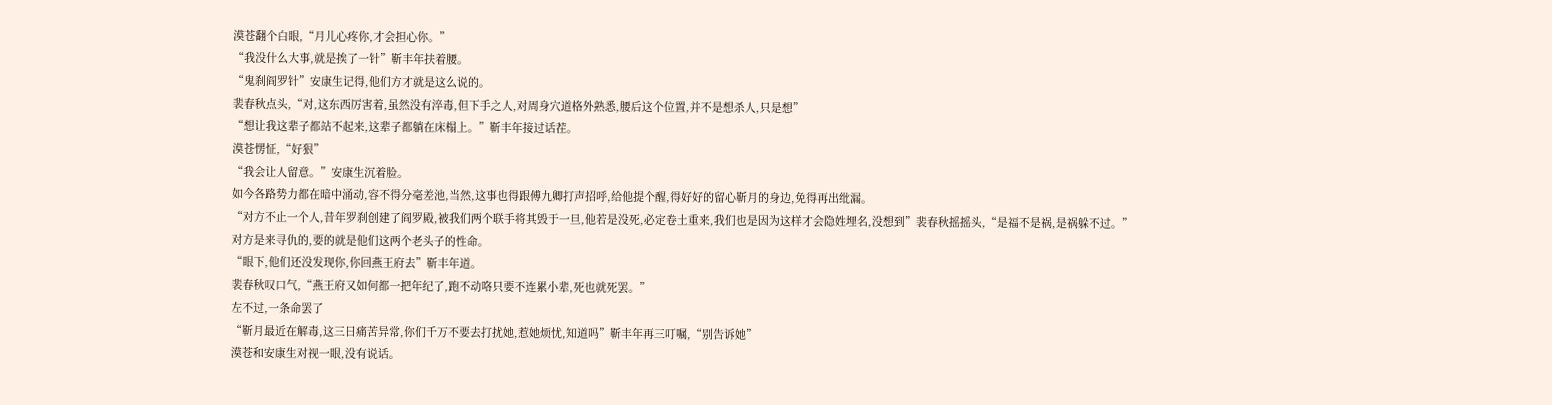漠苍翻个白眼,“月儿心疼你,才会担心你。”
“我没什么大事,就是挨了一针”靳丰年扶着腰。
“鬼刹阎罗针”安康生记得,他们方才就是这么说的。
裴春秋点头,“对,这东西厉害着,虽然没有淬毒,但下手之人,对周身穴道格外熟悉,腰后这个位置,并不是想杀人,只是想”
“想让我这辈子都站不起来,这辈子都躺在床榻上。”靳丰年接过话茬。
漠苍愣怔,“好狠”
“我会让人留意。”安康生沉着脸。
如今各路势力都在暗中涌动,容不得分毫差池,当然,这事也得跟傅九卿打声招呼,给他提个醒,得好好的留心靳月的身边,免得再出纰漏。
“对方不止一个人,昔年罗刹创建了阎罗殿,被我们两个联手将其毁于一旦,他若是没死,必定卷土重来,我们也是因为这样才会隐姓埋名,没想到”裴春秋摇摇头,“是福不是祸,是祸躲不过。”
对方是来寻仇的,要的就是他们这两个老头子的性命。
“眼下,他们还没发现你,你回燕王府去”靳丰年道。
裴春秋叹口气,“燕王府又如何都一把年纪了,跑不动咯只要不连累小辈,死也就死罢。”
左不过,一条命罢了
“靳月最近在解毒,这三日痛苦异常,你们千万不要去打扰她,惹她烦忧,知道吗”靳丰年再三叮嘱,“别告诉她”
漠苍和安康生对视一眼,没有说话。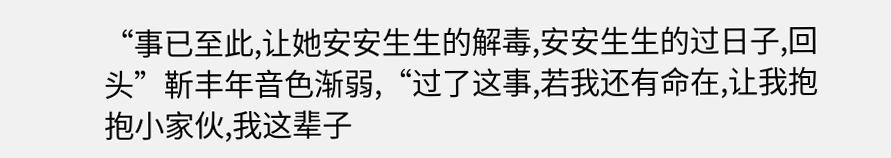“事已至此,让她安安生生的解毒,安安生生的过日子,回头”靳丰年音色渐弱,“过了这事,若我还有命在,让我抱抱小家伙,我这辈子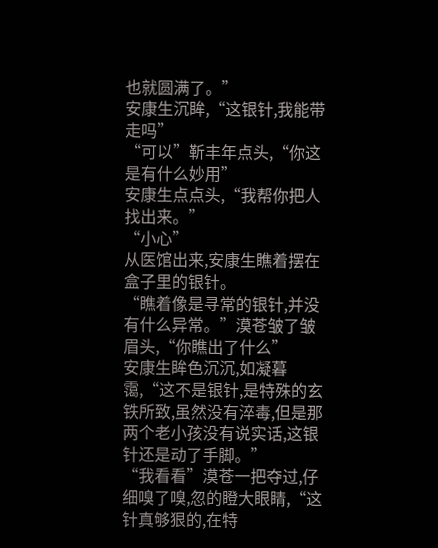也就圆满了。”
安康生沉眸,“这银针,我能带走吗”
“可以”靳丰年点头,“你这是有什么妙用”
安康生点点头,“我帮你把人找出来。”
“小心”
从医馆出来,安康生瞧着摆在盒子里的银针。
“瞧着像是寻常的银针,并没有什么异常。”漠苍皱了皱眉头,“你瞧出了什么”
安康生眸色沉沉,如凝暮霭,“这不是银针,是特殊的玄铁所致,虽然没有淬毒,但是那两个老小孩没有说实话,这银针还是动了手脚。”
“我看看”漠苍一把夺过,仔细嗅了嗅,忽的瞪大眼睛,“这针真够狠的,在特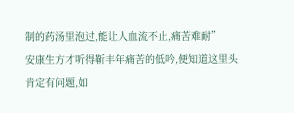制的药汤里泡过,能让人血流不止,痛苦难耐”
安康生方才听得靳丰年痛苦的低吟,便知道这里头肯定有问题,如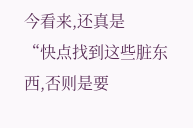今看来,还真是
“快点找到这些脏东西,否则是要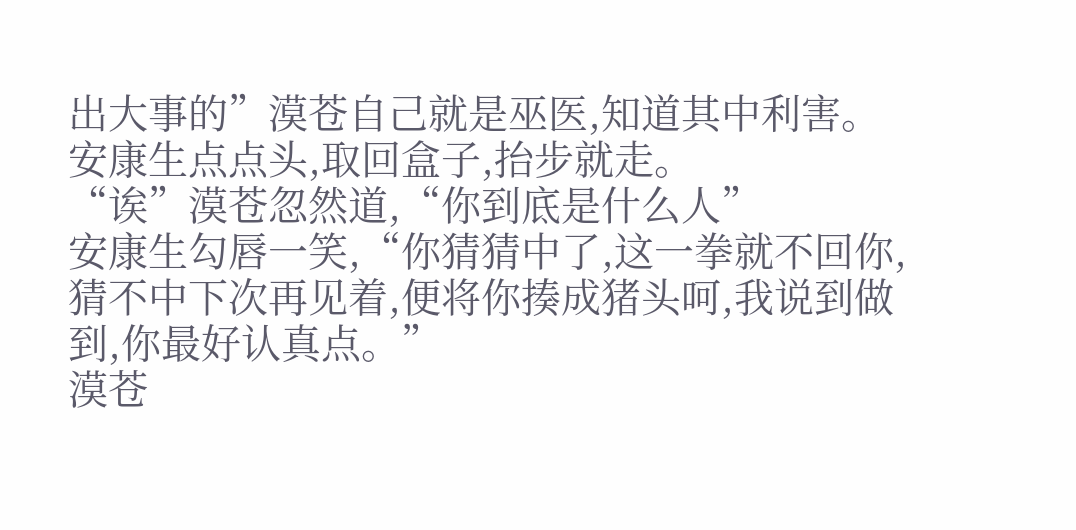出大事的”漠苍自己就是巫医,知道其中利害。
安康生点点头,取回盒子,抬步就走。
“诶”漠苍忽然道,“你到底是什么人”
安康生勾唇一笑,“你猜猜中了,这一拳就不回你,猜不中下次再见着,便将你揍成猪头呵,我说到做到,你最好认真点。”
漠苍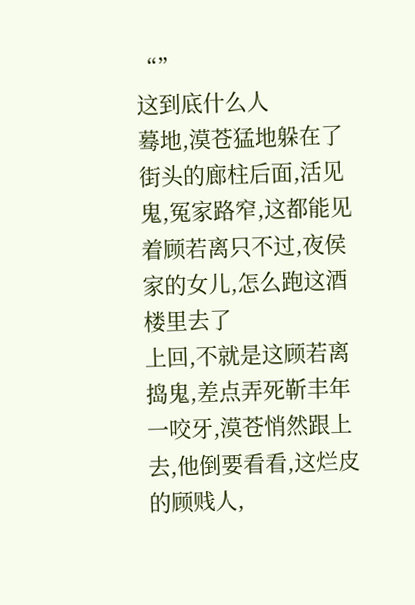“”
这到底什么人
蓦地,漠苍猛地躲在了街头的廊柱后面,活见鬼,冤家路窄,这都能见着顾若离只不过,夜侯家的女儿,怎么跑这酒楼里去了
上回,不就是这顾若离捣鬼,差点弄死靳丰年
一咬牙,漠苍悄然跟上去,他倒要看看,这烂皮的顾贱人,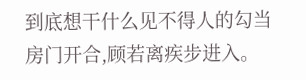到底想干什么见不得人的勾当
房门开合,顾若离疾步进入。